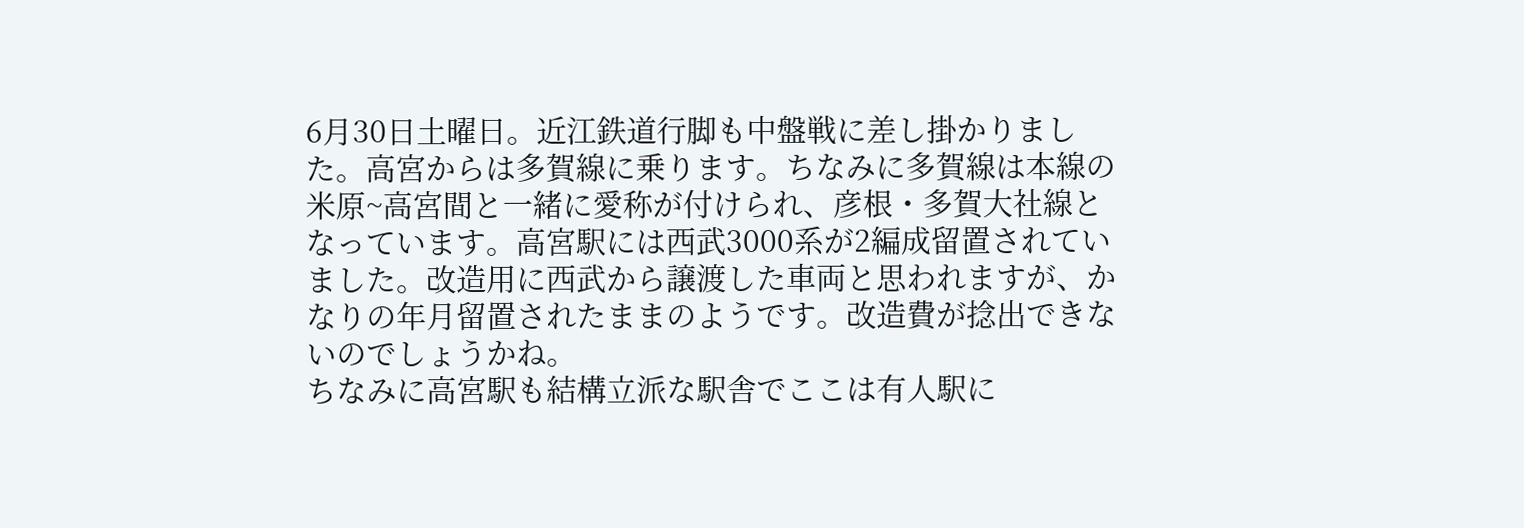6月30日土曜日。近江鉄道行脚も中盤戦に差し掛かりました。高宮からは多賀線に乗ります。ちなみに多賀線は本線の米原~高宮間と一緒に愛称が付けられ、彦根・多賀大社線となっています。高宮駅には西武3000系が2編成留置されていました。改造用に西武から譲渡した車両と思われますが、かなりの年月留置されたままのようです。改造費が捻出できないのでしょうかね。
ちなみに高宮駅も結構立派な駅舎でここは有人駅に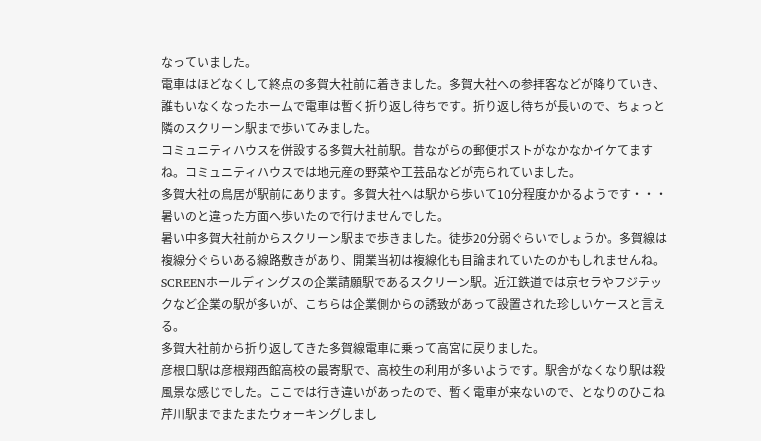なっていました。
電車はほどなくして終点の多賀大社前に着きました。多賀大社への参拝客などが降りていき、誰もいなくなったホームで電車は暫く折り返し待ちです。折り返し待ちが長いので、ちょっと隣のスクリーン駅まで歩いてみました。
コミュニティハウスを併設する多賀大社前駅。昔ながらの郵便ポストがなかなかイケてますね。コミュニティハウスでは地元産の野菜や工芸品などが売られていました。
多賀大社の鳥居が駅前にあります。多賀大社へは駅から歩いて10分程度かかるようです・・・暑いのと違った方面へ歩いたので行けませんでした。
暑い中多賀大社前からスクリーン駅まで歩きました。徒歩20分弱ぐらいでしょうか。多賀線は複線分ぐらいある線路敷きがあり、開業当初は複線化も目論まれていたのかもしれませんね。
SCREENホールディングスの企業請願駅であるスクリーン駅。近江鉄道では京セラやフジテックなど企業の駅が多いが、こちらは企業側からの誘致があって設置された珍しいケースと言える。
多賀大社前から折り返してきた多賀線電車に乗って高宮に戻りました。
彦根口駅は彦根翔西館高校の最寄駅で、高校生の利用が多いようです。駅舎がなくなり駅は殺風景な感じでした。ここでは行き違いがあったので、暫く電車が来ないので、となりのひこね芹川駅までまたまたウォーキングしまし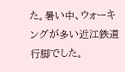た。暑い中、ウォーキングが多い近江鉄道行脚でした。